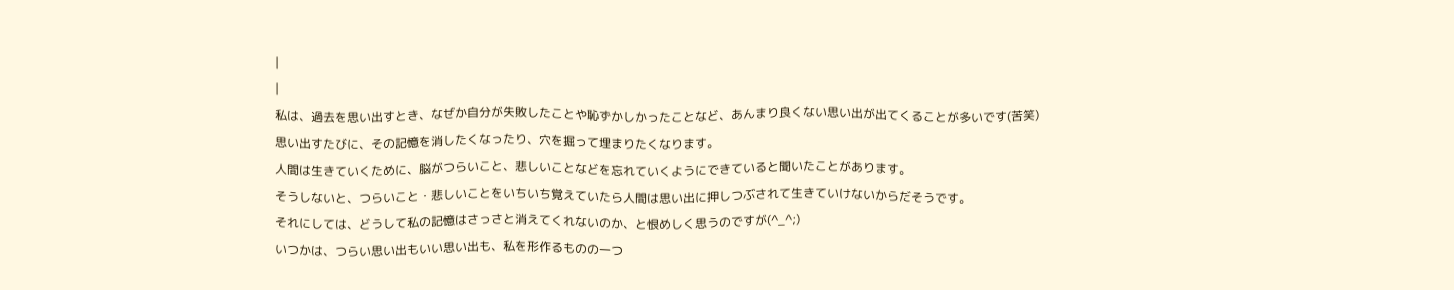|
|
私は、過去を思い出すとき、なぜか自分が失敗したことや恥ずかしかったことなど、あんまり良くない思い出が出てくることが多いです(苦笑)
思い出すたびに、その記憶を消したくなったり、穴を掘って埋まりたくなります。
人間は生きていくために、脳がつらいこと、悲しいことなどを忘れていくようにできていると聞いたことがあります。
そうしないと、つらいこと・悲しいことをいちいち覚えていたら人間は思い出に押しつぶされて生きていけないからだそうです。
それにしては、どうして私の記憶はさっさと消えてくれないのか、と恨めしく思うのですが(^_^;)
いつかは、つらい思い出もいい思い出も、私を形作るものの一つ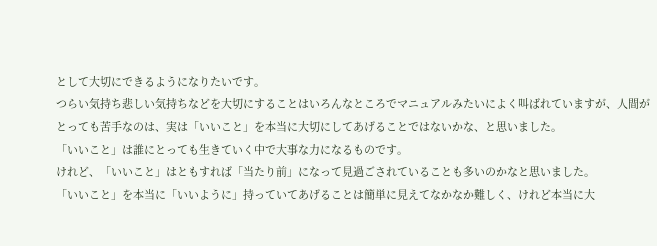として大切にできるようになりたいです。
つらい気持ち悲しい気持ちなどを大切にすることはいろんなところでマニュアルみたいによく叫ばれていますが、人間がとっても苦手なのは、実は「いいこと」を本当に大切にしてあげることではないかな、と思いました。
「いいこと」は誰にとっても生きていく中で大事な力になるものです。
けれど、「いいこと」はともすれば「当たり前」になって見過ごされていることも多いのかなと思いました。
「いいこと」を本当に「いいように」持っていてあげることは簡単に見えてなかなか難しく、けれど本当に大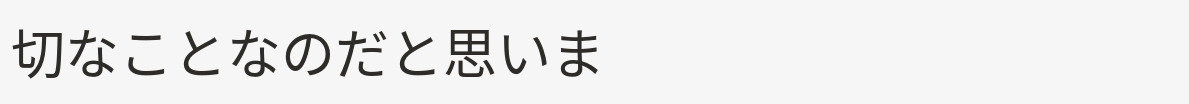切なことなのだと思いま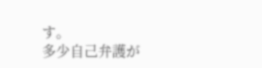す。
多少自己弁護が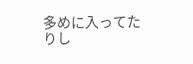多めに入ってたりし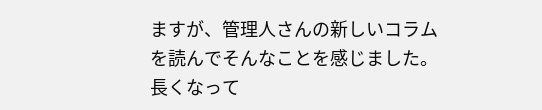ますが、管理人さんの新しいコラムを読んでそんなことを感じました。
長くなって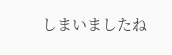しまいましたね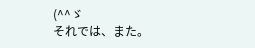(^^ゞ
それでは、また。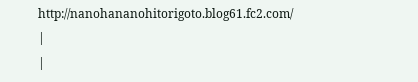http://nanohananohitorigoto.blog61.fc2.com/
|
|